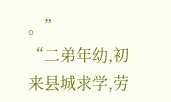。”
“二弟年幼,初来县城求学,劳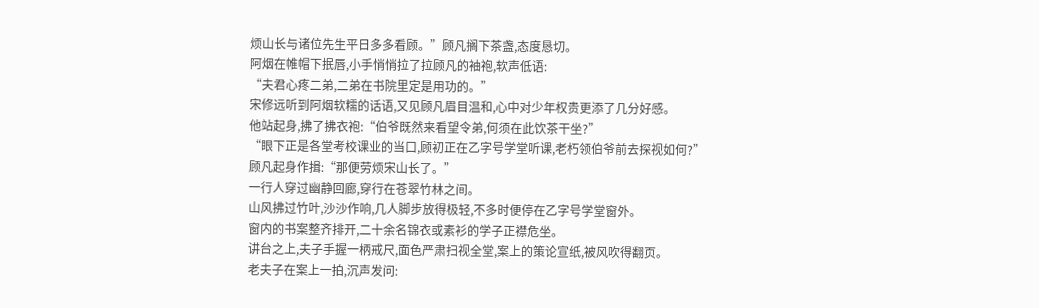烦山长与诸位先生平日多多看顾。”顾凡搁下茶盏,态度恳切。
阿烟在帷帽下抿唇,小手悄悄拉了拉顾凡的袖袍,软声低语:
“夫君心疼二弟,二弟在书院里定是用功的。”
宋修远听到阿烟软糯的话语,又见顾凡眉目温和,心中对少年权贵更添了几分好感。
他站起身,拂了拂衣袍:“伯爷既然来看望令弟,何须在此饮茶干坐?”
“眼下正是各堂考校课业的当口,顾初正在乙字号学堂听课,老朽领伯爷前去探视如何?”
顾凡起身作揖:“那便劳烦宋山长了。”
一行人穿过幽静回廊,穿行在苍翠竹林之间。
山风拂过竹叶,沙沙作响,几人脚步放得极轻,不多时便停在乙字号学堂窗外。
窗内的书案整齐排开,二十余名锦衣或素衫的学子正襟危坐。
讲台之上,夫子手握一柄戒尺,面色严肃扫视全堂,案上的策论宣纸,被风吹得翻页。
老夫子在案上一拍,沉声发问: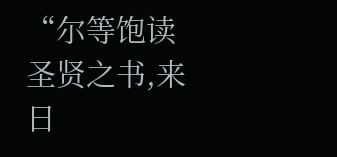“尔等饱读圣贤之书,来日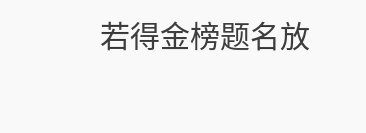若得金榜题名放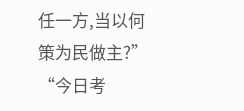任一方,当以何策为民做主?”
“今日考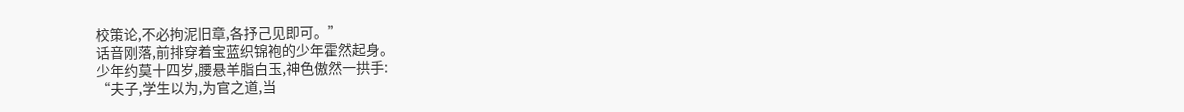校策论,不必拘泥旧章,各抒己见即可。”
话音刚落,前排穿着宝蓝织锦袍的少年霍然起身。
少年约莫十四岁,腰悬羊脂白玉,神色傲然一拱手:
“夫子,学生以为,为官之道,当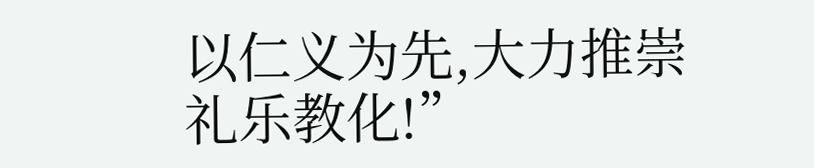以仁义为先,大力推崇礼乐教化!”